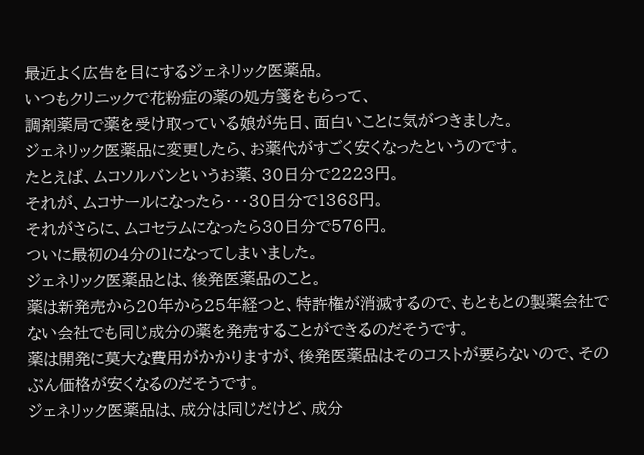最近よく広告を目にするジェネリック医薬品。
いつもクリニックで花粉症の薬の処方箋をもらって、
調剤薬局で薬を受け取っている娘が先日、面白いことに気がつきました。
ジェネリック医薬品に変更したら、お薬代がすごく安くなったというのです。
たとえば、ムコソルバンというお薬、30日分で2223円。
それが、ムコサールになったら・・・30日分で1368円。
それがさらに、ムコセラムになったら30日分で576円。
ついに最初の4分の1になってしまいました。
ジェネリック医薬品とは、後発医薬品のこと。
薬は新発売から20年から25年経つと、特許権が消滅するので、もともとの製薬会社でない会社でも同じ成分の薬を発売することができるのだそうです。
薬は開発に莫大な費用がかかりますが、後発医薬品はそのコストが要らないので、そのぶん価格が安くなるのだそうです。
ジェネリック医薬品は、成分は同じだけど、成分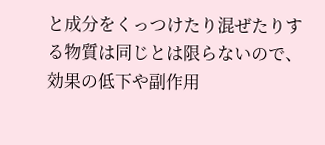と成分をくっつけたり混ぜたりする物質は同じとは限らないので、効果の低下や副作用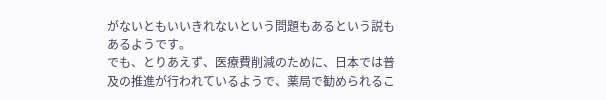がないともいいきれないという問題もあるという説もあるようです。
でも、とりあえず、医療費削減のために、日本では普及の推進が行われているようで、薬局で勧められるこ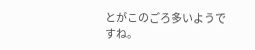とがこのごろ多いようですね。